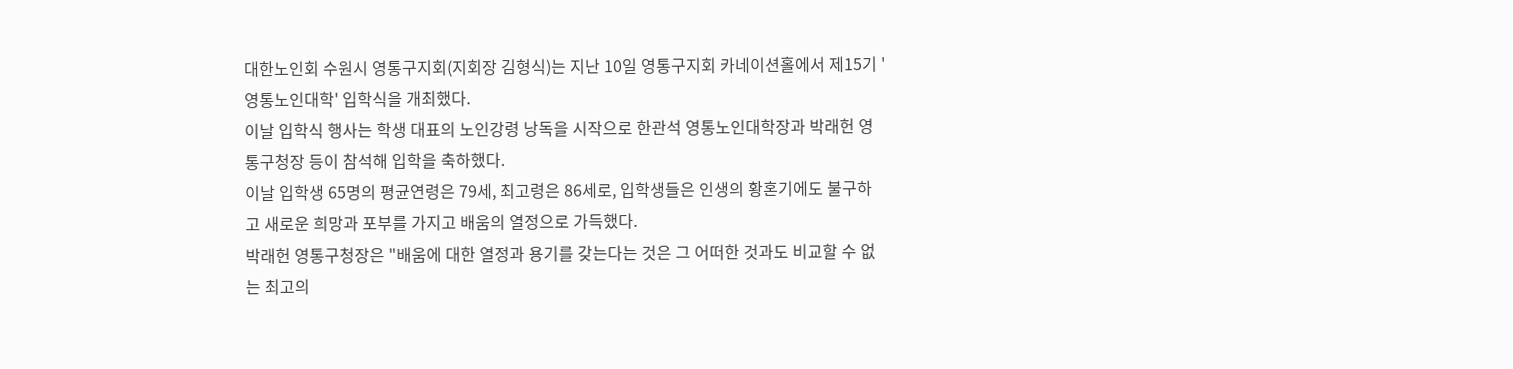대한노인회 수원시 영통구지회(지회장 김형식)는 지난 10일 영통구지회 카네이션홀에서 제15기 '영통노인대학' 입학식을 개최했다.
이날 입학식 행사는 학생 대표의 노인강령 낭독을 시작으로 한관석 영통노인대학장과 박래헌 영통구청장 등이 참석해 입학을 축하했다.
이날 입학생 65명의 평균연령은 79세, 최고령은 86세로, 입학생들은 인생의 황혼기에도 불구하고 새로운 희망과 포부를 가지고 배움의 열정으로 가득했다.
박래헌 영통구청장은 "배움에 대한 열정과 용기를 갖는다는 것은 그 어떠한 것과도 비교할 수 없는 최고의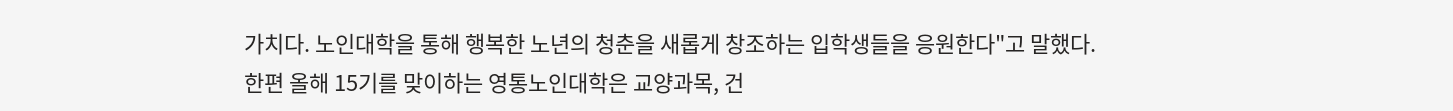가치다. 노인대학을 통해 행복한 노년의 청춘을 새롭게 창조하는 입학생들을 응원한다"고 말했다.
한편 올해 15기를 맞이하는 영통노인대학은 교양과목, 건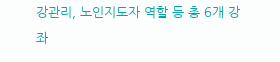강관리, 노인지도자 역할 등 총 6개 강좌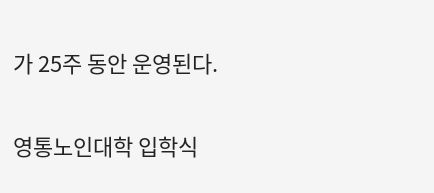가 25주 동안 운영된다.

영통노인대학 입학식